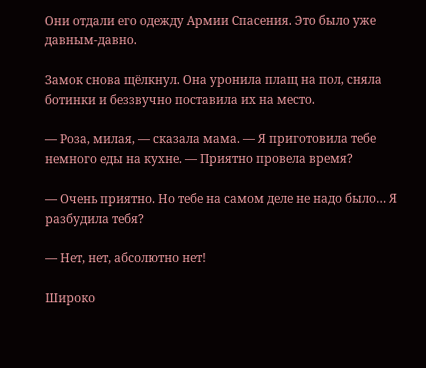Они отдали его одежду Армии Спасения. Это было уже давным-давно.

Замок снова щёлкнул. Она уронила плащ на пол, сняла ботинки и беззвучно поставила их на место.

— Роза, милая, — сказала мама. — Я приготовила тебе немного еды на кухне. — Приятно провела время?

— Очень приятно. Но тебе на самом деле не надо было… Я разбудила тебя?

— Нет, нет, абсолютно нет!

Широко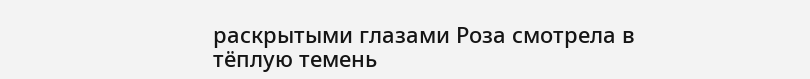раскрытыми глазами Роза смотрела в тёплую темень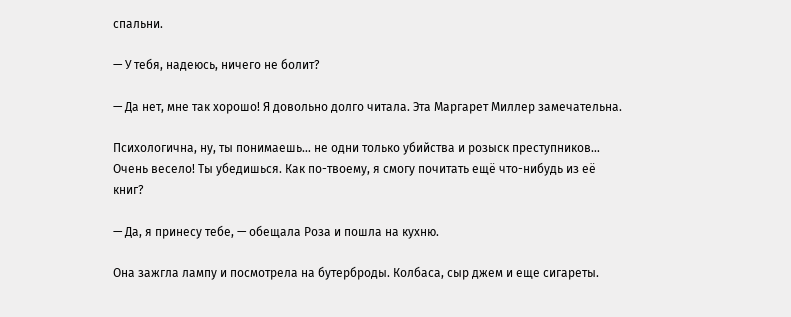спальни.

— У тебя, надеюсь, ничего не болит?

— Да нет, мне так хорошо! Я довольно долго читала. Эта Маргарет Миллер замечательна.

Психологична, ну, ты понимаешь… не одни только убийства и розыск преступников… Очень весело! Ты убедишься. Как по-твоему, я смогу почитать ещё что-нибудь из её книг?

— Да, я принесу тебе, — обещала Роза и пошла на кухню.

Она зажгла лампу и посмотрела на бутерброды. Колбаса, сыр джем и еще сигареты.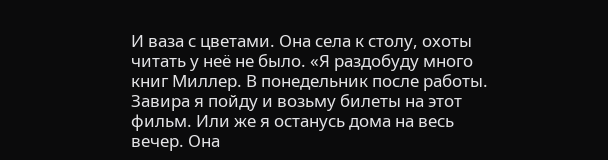И ваза с цветами. Она села к столу, охоты читать у неё не было. «Я раздобуду много книг Миллер. В понедельник после работы. Завира я пойду и возьму билеты на этот фильм. Или же я останусь дома на весь вечер. Она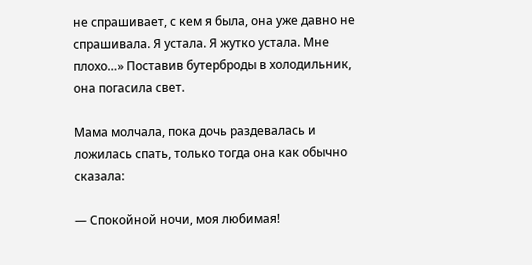не спрашивает, с кем я была, она уже давно не спрашивала. Я устала. Я жутко устала. Мне плохо…» Поставив бутерброды в холодильник, она погасила свет.

Мама молчала, пока дочь раздевалась и ложилась спать, только тогда она как обычно сказала:

— Спокойной ночи, моя любимая!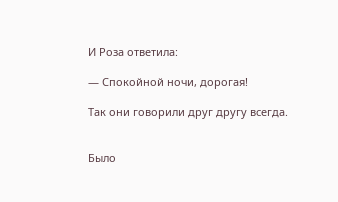И Роза ответила:

— Спокойной ночи, дорогая!

Так они говорили друг другу всегда.


Было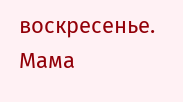воскресенье. Мама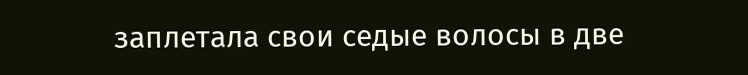заплетала свои седые волосы в две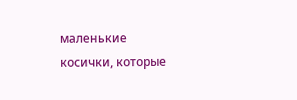маленькие косички, которые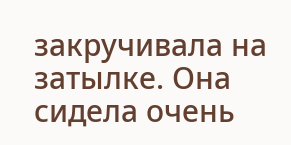закручивала на затылке. Она сидела очень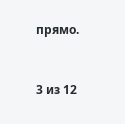прямо.



3 из 12